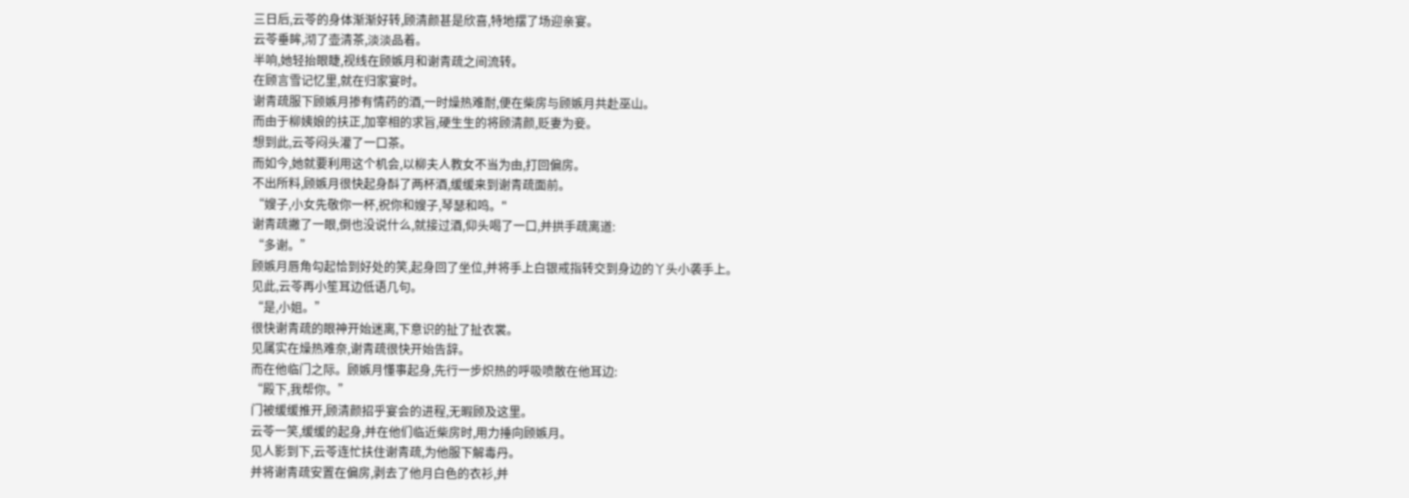三日后,云苓的身体渐渐好转,顾清颜甚是欣喜,特地摆了场迎亲宴。
云苓垂眸,沏了壶清茶,淡淡品着。
半响,她轻抬眼睫,视线在顾嫉月和谢青疏之间流转。
在顾言雪记忆里,就在归家宴时。
谢青疏服下顾嫉月掺有情药的酒,一时燥热难耐,便在柴房与顾嫉月共赴巫山。
而由于柳姨娘的扶正,加宰相的求旨,硬生生的将顾清颜,贬妻为妾。
想到此,云苓闷头灌了一口茶。
而如今,她就要利用这个机会,以柳夫人教女不当为由,打回偏房。
不出所料,顾嫉月很快起身酙了两杯酒,缓缓来到谢青疏面前。
“嫂子,小女先敬你一杯,祝你和嫂子,琴瑟和鸣。"
谢青疏撇了一眼,倒也没说什么,就接过酒,仰头喝了一口,并拱手疏离道:
“多谢。”
顾嫉月唇角勾起恰到好处的笑,起身回了坐位,并将手上白银戒指转交到身边的丫头小袭手上。
见此,云苓再小笙耳边低语几句。
“是,小姐。”
很快谢青疏的眼神开始迷离,下意识的扯了扯衣裳。
见属实在燥热难奈,谢青疏很快开始告辞。
而在他临门之际。顾嫉月懂事起身,先行一步炽热的呼吸喷散在他耳边:
“殿下,我帮你。”
门被缓缓推开,顾清颜招乎宴会的进程,无暇顾及这里。
云苓一笑,缓缓的起身,并在他们临近柴房时,用力捶向顾嫉月。
见人影到下,云苓连忙扶住谢青疏,为他服下解毒丹。
并将谢青疏安置在偏房,剥去了他月白色的衣衫,并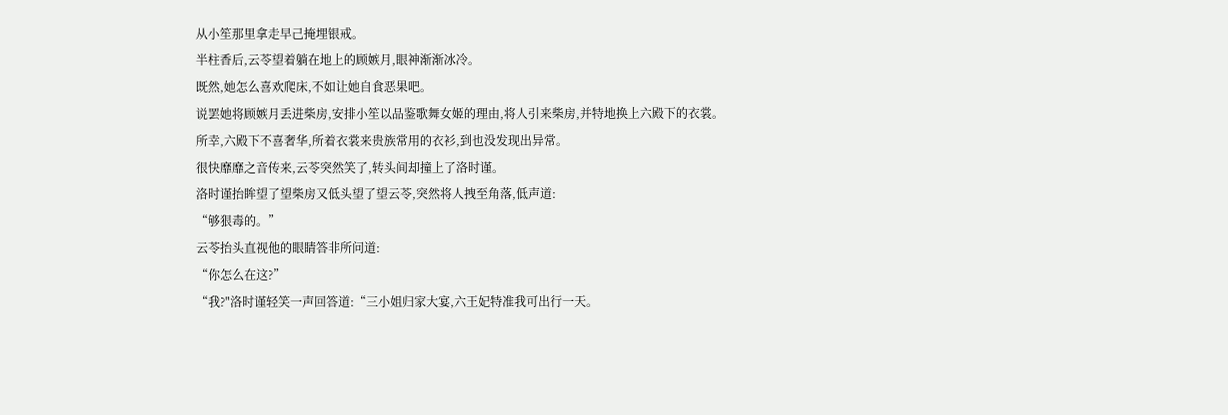从小笙那里拿走早己掩埋银戒。
半柱香后,云苓望着躺在地上的顾嫉月,眼神渐渐冰冷。
既然,她怎么喜欢爬床,不如让她自食恶果吧。
说罢她将顾嫉月丢进柴房,安排小笙以品鉴歌舞女姬的理由,将人引来柴房,并特地换上六殿下的衣裳。
所幸,六殿下不喜奢华,所着衣裳来贵族常用的衣衫,到也没发现出异常。
很快靡靡之音传来,云苓突然笑了,转头间却撞上了洛时谨。
洛时谨抬眸望了望柴房又低头望了望云苓,突然将人拽至角落,低声道:
“够狠毒的。”
云苓抬头直视他的眼睛答非所问道:
“你怎么在这?”
“我?"洛时谨轻笑一声回答道:“三小姐归家大宴,六王妃特准我可出行一天。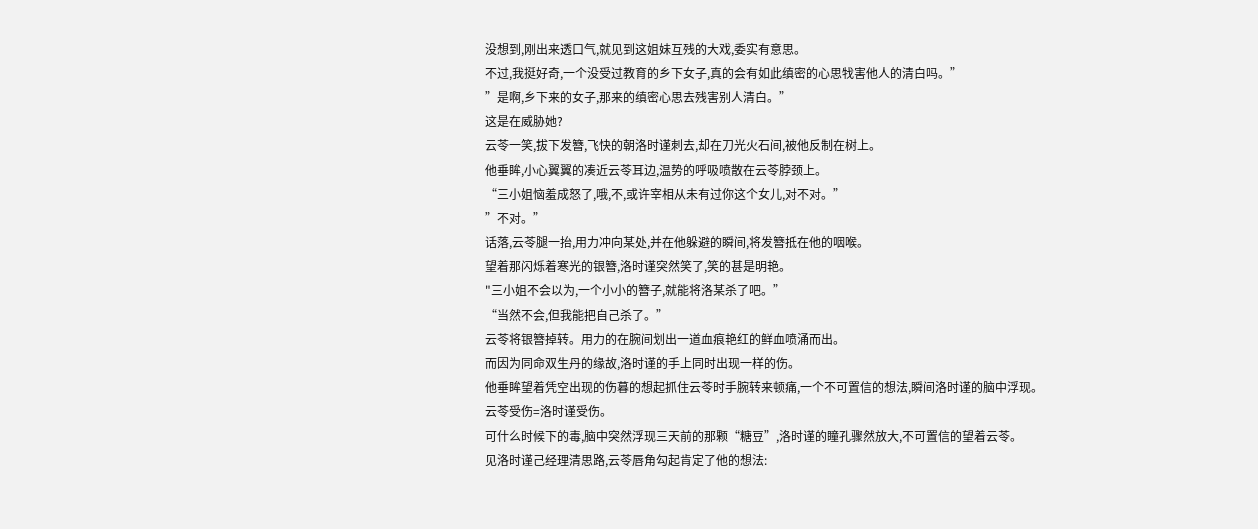没想到,刚出来透口气,就见到这姐妹互残的大戏,委实有意思。
不过,我挺好奇,一个没受过教育的乡下女子,真的会有如此缜密的心思牫害他人的清白吗。”
”是啊,乡下来的女子,那来的缜密心思去残害别人清白。”
这是在威胁她?
云苓一笑,拔下发簪,飞快的朝洛时谨刺去,却在刀光火石间,被他反制在树上。
他垂眸,小心翼翼的凑近云苓耳边,温势的呼吸喷散在云苓脖颈上。
“三小姐恼羞成怒了,哦,不,或许宰相从未有过你这个女儿,对不对。”
”不对。”
话落,云苓腿一抬,用力冲向某处,并在他躲避的瞬间,将发簪抵在他的咽喉。
望着那闪烁着寒光的银簪,洛时谨突然笑了,笑的甚是明艳。
"三小姐不会以为,一个小小的簪子,就能将洛某杀了吧。”
“当然不会,但我能把自己杀了。”
云苓将银簪掉转。用力的在腕间划出一道血痕艳红的鲜血喷涌而出。
而因为同命双生丹的缘故,洛时谨的手上同时出现一样的伤。
他垂眸望着凭空出现的伤暮的想起抓住云苓时手腕转来顿痛,一个不可置信的想法,瞬间洛时谨的脑中浮现。
云苓受伤=洛时谨受伤。
可什么时候下的毒,脑中突然浮现三天前的那颗“糖豆”,洛时谨的瞳孔骤然放大,不可置信的望着云苓。
见洛时谨己经理清思路,云苓唇角勾起肯定了他的想法: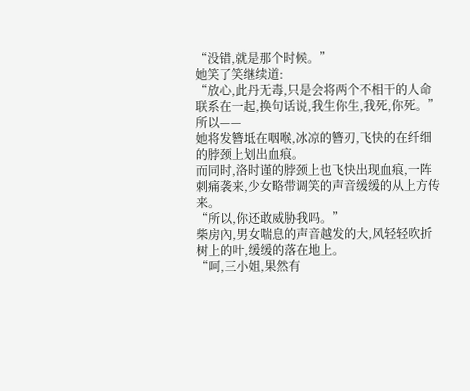“没错,就是那个时候。”
她笑了笑继续道:
“放心,此丹无毒,只是会将两个不相干的人命联系在一起,换句话说,我生你生,我死,你死。”
所以——
她将发簪坻在咽喉,冰凉的簪刃,飞快的在纤细的脖颈上划出血痕。
而同时,洛时谨的脖颈上也飞快出现血痕,一阵刺痛袭来,少女略带调笑的声音缓缓的从上方传来。
“所以,你还敢威胁我吗。”
柴房內,男女喘息的声音越发的大,风轻轻吹折树上的叶,缓缓的落在地上。
“呵,三小姐,果然有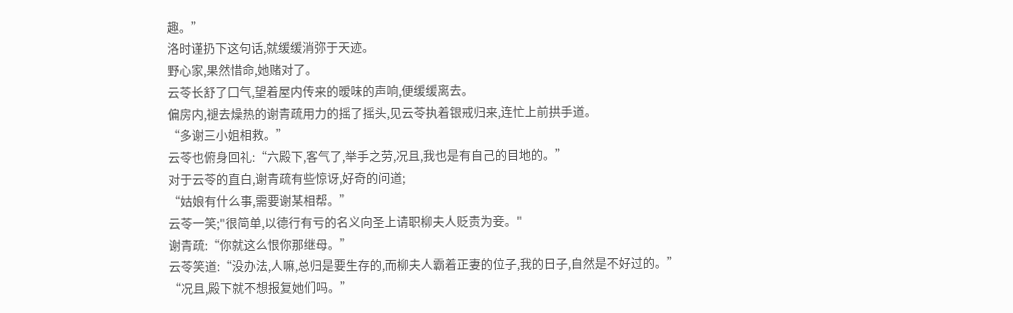趣。”
洛时谨扔下这句话,就缓缓消弥于天迹。
野心家,果然惜命,她赌对了。
云苓长舒了囗气,望着屋内传来的暧味的声响,便缓缓离去。
偏房内,褪去燥热的谢青疏用力的摇了摇头,见云苓执着银戒归来,连忙上前拱手道。
“多谢三小姐相救。”
云苓也俯身回礼:“六殿下,客气了,举手之劳,况且,我也是有自己的目地的。”
对于云苓的直白,谢青疏有些惊讶,好奇的问道;
“姑娘有什么事,需要谢某相帮。”
云苓一笑;"很简单,以德行有亏的名义向圣上请职柳夫人贬责为妾。"
谢青疏:“你就这么恨你那继母。”
云苓笑道:“没办法,人嘛,总归是要生存的,而柳夫人霸着正妻的位子,我的日子,自然是不好过的。”
“况且,殿下就不想报复她们吗。”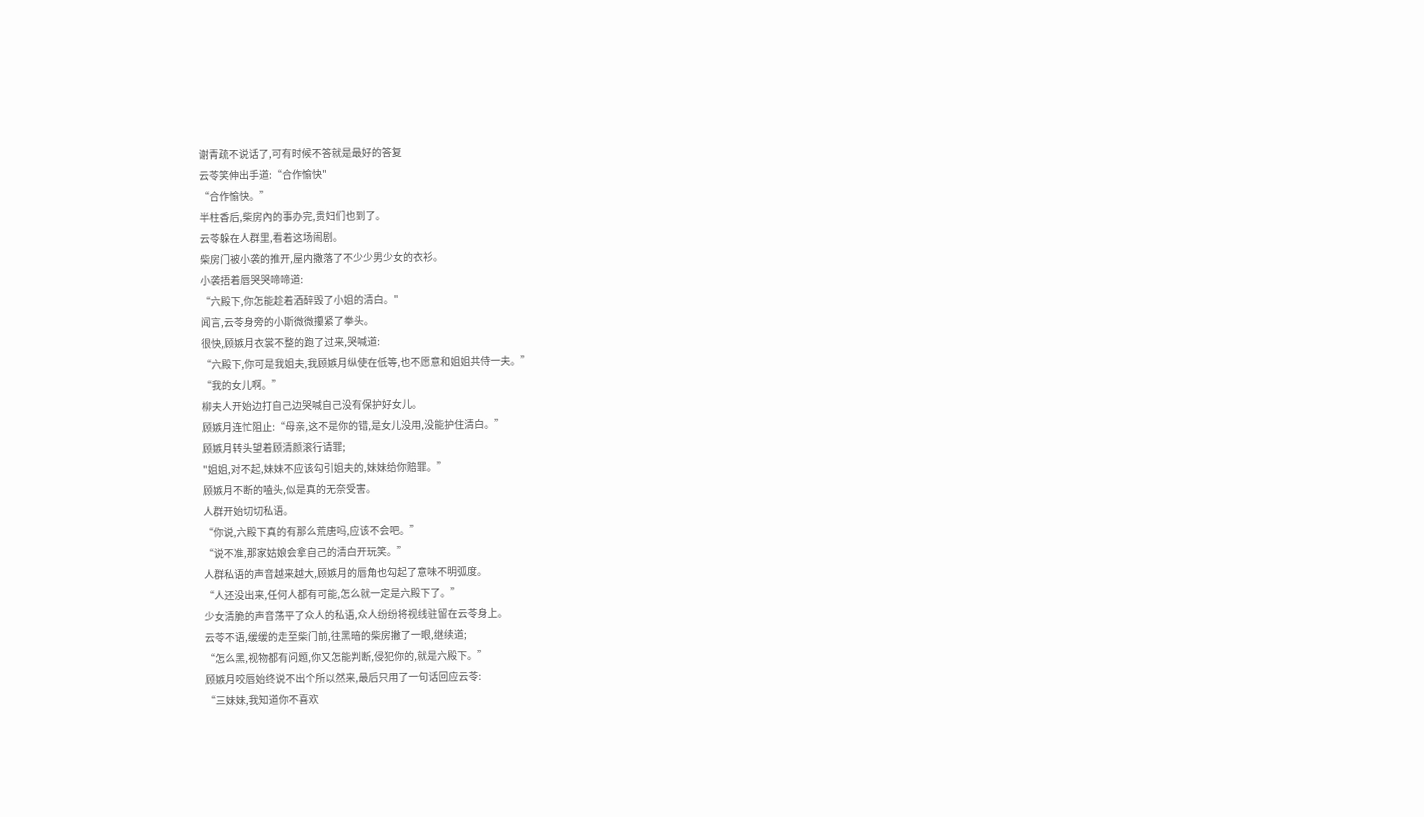谢青疏不说话了,可有时候不答就是最好的答复
云苓笑伸出手道:“合作愉快"
“合作愉快。”
半柱香后,柴房內的事办完,贵妇们也到了。
云苓躲在人群里,看着这场闹剧。
柴房门被小袭的推开,屋内撒落了不少少男少女的衣衫。
小袭捂着唇哭哭啼啼道:
“六殿下,你怎能趁着酒醉毁了小姐的清白。"
闻言,云苓身旁的小斯微微攥紧了拳头。
很快,顾嫉月衣裳不整的跑了过来,哭喊道:
“六殿下,你可是我姐夫,我顾嫉月纵使在低等,也不愿意和姐姐共侍一夫。”
“我的女儿啊。”
柳夫人开始边打自己边哭喊自己没有保护好女儿。
顾嫉月连忙阻止:“母亲,这不是你的错,是女儿没用,没能护住清白。”
顾嫉月转头望着顾清颜滚行请罪;
"姐姐,对不起,妹妹不应该勾引姐夫的,妹妹给你赔罪。”
顾嫉月不断的嗑头,似是真的无奈受害。
人群开始切切私语。
“你说,六殿下真的有那么荒唐吗,应该不会吧。”
“说不准,那家姑娘会拿自己的清白开玩笑。”
人群私语的声音越来越大,顾嫉月的唇角也勾起了意味不明弧度。
“人还没出来,任何人都有可能,怎么就一定是六殿下了。”
少女清脆的声音荡平了众人的私语,众人纷纷将视线驻留在云苓身上。
云苓不语,缓缓的走至柴门前,往黑暗的柴房撇了一眼,继续道;
“怎么黑,视物都有问题,你又怎能判断,侵犯你的,就是六殿下。”
顾嫉月咬唇始终说不出个所以然来,最后只用了一句话回应云苓:
“三妹妹,我知道你不喜欢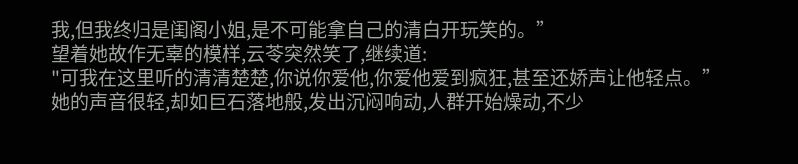我,但我终归是闺阁小姐,是不可能拿自己的清白开玩笑的。”
望着她故作无辜的模样,云苓突然笑了,继续道:
"可我在这里听的清清楚楚,你说你爱他,你爱他爱到疯狂,甚至还娇声让他轻点。”
她的声音很轻,却如巨石落地般,发出沉闷响动,人群开始燥动,不少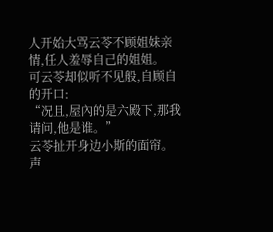人开始大骂云苓不顾姐妹亲情,任人羞辱自己的姐姐。
可云苓却似听不见般,自顾自的开口:
“况且,屋內的是六殿下,那我请问,他是谁。”
云苓扯开身边小斯的面帘。
声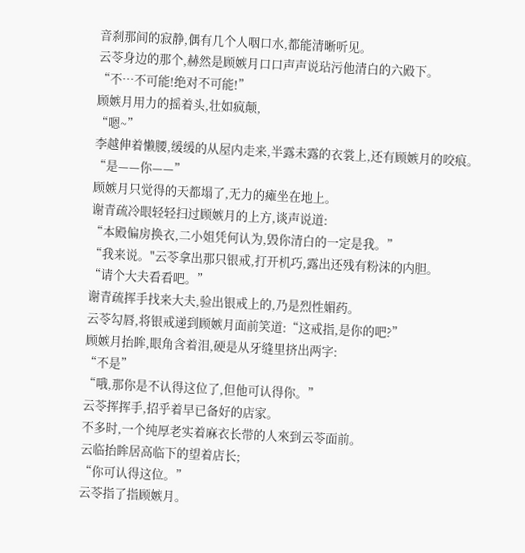音刹那间的寂静,偶有几个人咽口水,都能清晰听见。
云苓身边的那个,赫然是顾嫉月口口声声说玷污他清白的六殿下。
“不…不可能!绝对不可能!”
顾嫉月用力的摇着头,壮如疯颠,
“嗯~”
李越伸着懒腰,缓缓的从屋内走来,半露未露的衣裳上,还有顾嫉月的咬痕。
“是——你——”
顾嫉月只觉得的天都塌了,无力的瘫坐在地上。
谢青疏冷眼轻轻扫过顾嫉月的上方,谈声说道:
“本殿偏房换衣,二小姐凭何认为,毁你清白的一定是我。”
“我来说。"云苓拿出那只银戒,打开机巧,露出还残有粉沫的内胆。
“请个大夫看看吧。”
谢青疏挥手找来大夫,验出银戒上的,乃是烈性媚药。
云苓勾唇,将银戒递到顾嫉月面前笑道:“这戒指,是你的吧?”
顾嫉月抬眸,眼角含着泪,硬是从牙缝里挤出两字:
“不是”
“哦,那你是不认得这位了,但他可认得你。”
云苓挥挥手,招乎着早已备好的店家。
不多时,一个纯厚老实着麻衣长带的人來到云苓面前。
云临抬眸居高临下的望着店长;
“你可认得这位。”
云苓指了指顾嫉月。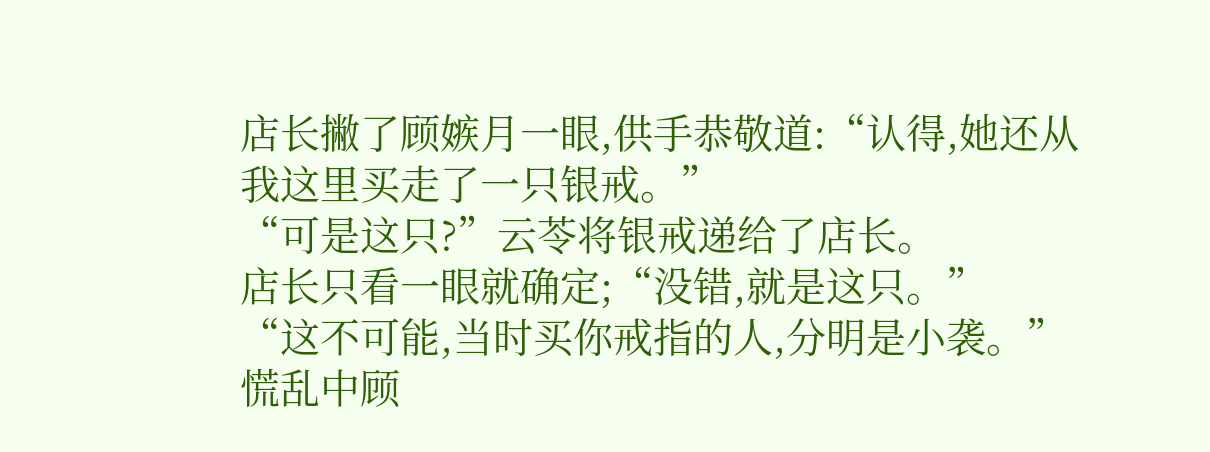店长撇了顾嫉月一眼,供手恭敬道:“认得,她还从我这里买走了一只银戒。”
“可是这只?”云苓将银戒递给了店长。
店长只看一眼就确定;“没错,就是这只。”
“这不可能,当时买你戒指的人,分明是小袭。”
慌乱中顾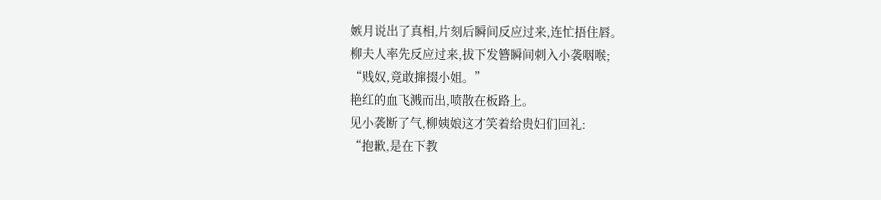嫉月说出了真相,片刻后瞬间反应过来,连忙捂住唇。
柳夫人率先反应过来,拔下发簪瞬间刺入小袭咽喉;
“贱奴,竟敢撺掇小姐。”
艳红的血飞溅而出,喷散在板路上。
见小袭断了气,柳姨娘这才笑着给贵妇们回礼:
“抱歉,是在下教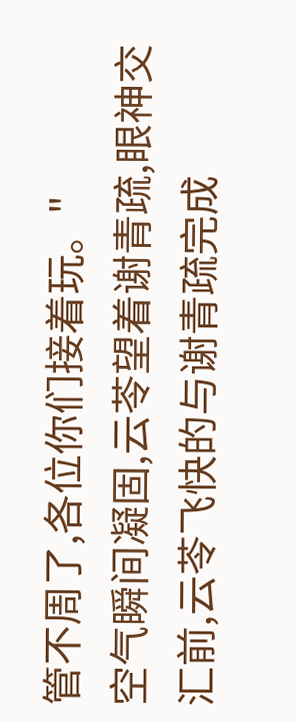管不周了,各位你们接着玩。"
空气瞬间凝固,云苓望着谢青疏,眼神交汇前,云苓飞快的与谢青疏完成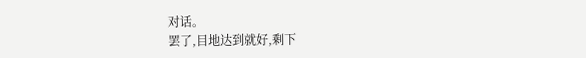对话。
罢了,目地达到就好,剩下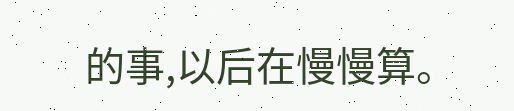的事,以后在慢慢算。